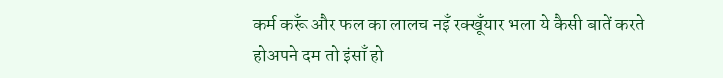कर्म करूँ और फल का लालच नइँ रक्खूँयार भला ये कैसी बातें करते होअपने दम तो इंसाँ हो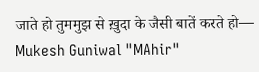जाते हो तुममुझ से ख़ुदा के जैसी बातें करते हो— Mukesh Guniwal "MAhir"